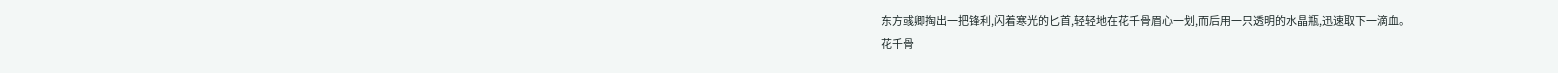东方彧卿掏出一把锋利,闪着寒光的匕首,轻轻地在花千骨眉心一划,而后用一只透明的水晶瓶,迅速取下一滴血。
花千骨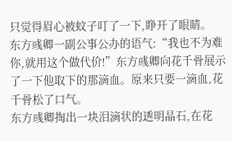只觉得眉心被蚊子叮了一下,睁开了眼睛。
东方彧卿一副公事公办的语气:“我也不为难你,就用这个做代价!”东方彧卿向花千骨展示了一下他取下的那滴血。原来只要一滴血,花千骨松了口气。
东方彧卿掏出一块泪滴状的透明晶石,在花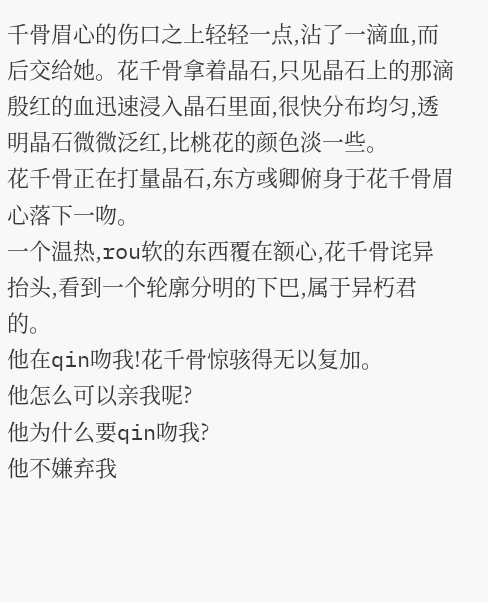千骨眉心的伤口之上轻轻一点,沾了一滴血,而后交给她。花千骨拿着晶石,只见晶石上的那滴殷红的血迅速浸入晶石里面,很快分布均匀,透明晶石微微泛红,比桃花的颜色淡一些。
花千骨正在打量晶石,东方彧卿俯身于花千骨眉心落下一吻。
一个温热,rou软的东西覆在额心,花千骨诧异抬头,看到一个轮廓分明的下巴,属于异朽君的。
他在qin吻我!花千骨惊骇得无以复加。
他怎么可以亲我呢?
他为什么要qin吻我?
他不嫌弃我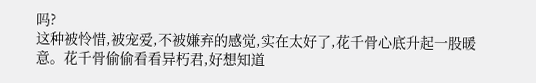吗?
这种被怜惜,被宠爱,不被嫌弃的感觉,实在太好了,花千骨心底升起一股暖意。花千骨偷偷看看异朽君,好想知道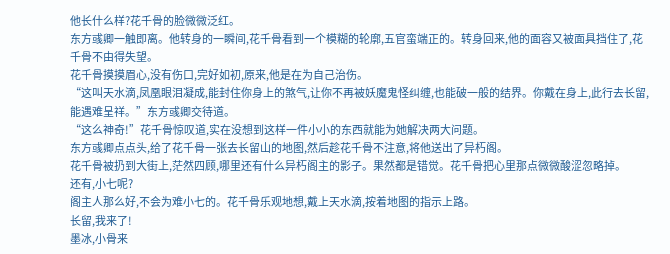他长什么样?花千骨的脸微微泛红。
东方彧卿一触即离。他转身的一瞬间,花千骨看到一个模糊的轮廓,五官蛮端正的。转身回来,他的面容又被面具挡住了,花千骨不由得失望。
花千骨摸摸眉心,没有伤口,完好如初,原来,他是在为自己治伤。
“这叫天水滴,凤凰眼泪凝成,能封住你身上的煞气,让你不再被妖魔鬼怪纠缠,也能破一般的结界。你戴在身上,此行去长留,能遇难呈祥。”东方彧卿交待道。
“这么神奇!”花千骨惊叹道,实在没想到这样一件小小的东西就能为她解决两大问题。
东方彧卿点点头,给了花千骨一张去长留山的地图,然后趁花千骨不注意,将他送出了异朽阁。
花千骨被扔到大街上,茫然四顾,哪里还有什么异朽阁主的影子。果然都是错觉。花千骨把心里那点微微酸涩忽略掉。
还有,小七呢?
阁主人那么好,不会为难小七的。花千骨乐观地想,戴上天水滴,按着地图的指示上路。
长留,我来了!
墨冰,小骨来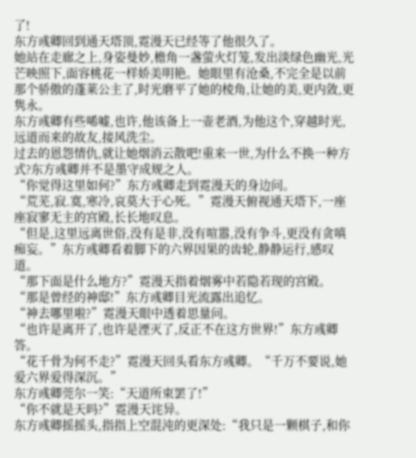了!
东方彧卿回到通天塔顶,霓漫天已经等了他很久了。
她站在走廊之上,身姿曼妙,檐角一盏萤火灯笼,发出淡绿色幽光,光芒映照下,面容桃花一样娇美明艳。她眼里有沧桑,不完全是以前那个骄傲的蓬莱公主了,时光磨平了她的棱角,让她的美,更内敛,更隽永。
东方彧卿有些唏嘘,也许,他该备上一壶老酒,为他这个,穿越时光,远道而来的故友,接风洗尘。
过去的恩怨情仇,就让她烟消云散吧!重来一世,为什么不换一种方式?东方彧卿并不是墨守成规之人。
“你觉得这里如何?”东方彧卿走到霓漫天的身边问。
“荒芜,寂.寞,寒冷,哀莫大于心死。”霓漫天俯视通天塔下,一座座寂寥无主的宫殿,长长地叹息。
“但是,这里远离世俗,没有是非,没有喧嚣,没有争斗,更没有贪嗔痴妄。”东方彧卿看着脚下的六界因果的齿轮,静静运行,感叹道。
“那下面是什么地方?”霓漫天指着烟雾中若隐若现的宫殿。
“那是曾经的神邸!”东方彧卿目光流露出追忆。
“神去哪里啦?”霓漫天眼中透着思量问。
“也许是离开了,也许是湮灭了,反正不在这方世界!”东方彧卿答。
“花千骨为何不走?”霓漫天回头看东方彧卿。“千万不要说,她爱六界爱得深沉。”
东方彧卿莞尔一笑:“天道所束罢了!”
“你不就是天吗?”霓漫天诧异。
东方彧卿摇摇头,指指上空混沌的更深处:“我只是一颗棋子,和你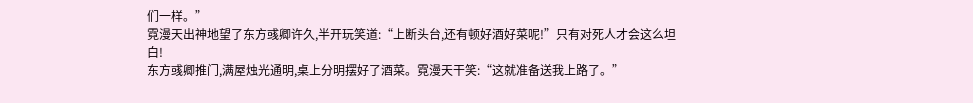们一样。”
霓漫天出神地望了东方彧卿许久,半开玩笑道:“上断头台,还有顿好酒好菜呢!”只有对死人才会这么坦白!
东方彧卿推门,满屋烛光通明,桌上分明摆好了酒菜。霓漫天干笑:“这就准备送我上路了。”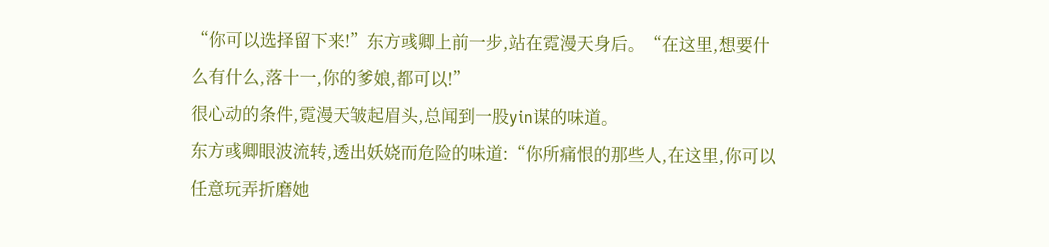“你可以选择留下来!”东方彧卿上前一步,站在霓漫天身后。“在这里,想要什么有什么,落十一,你的爹娘,都可以!”
很心动的条件,霓漫天皱起眉头,总闻到一股yin谋的味道。
东方彧卿眼波流转,透出妖娆而危险的味道:“你所痛恨的那些人,在这里,你可以任意玩弄折磨她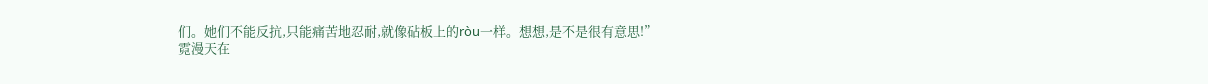们。她们不能反抗,只能痛苦地忍耐,就像砧板上的ròu一样。想想,是不是很有意思!”
霓漫天在